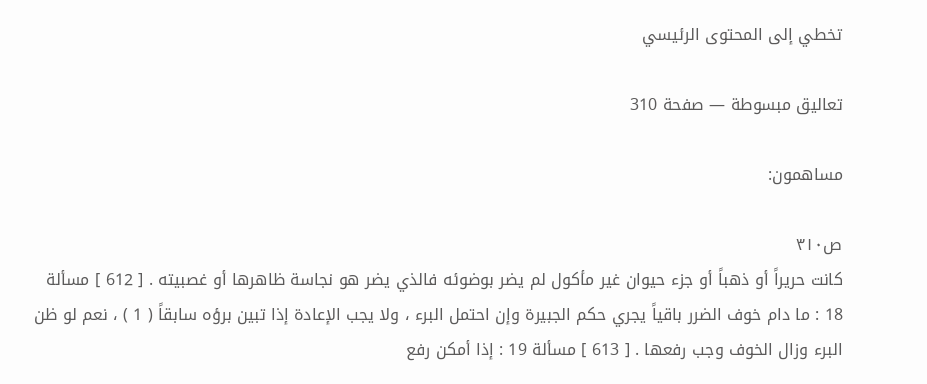تخطي إلى المحتوى الرئيسي

تعاليق مبسوطة — صفحة 310

مساهمون:

ص٣١٠
كانت حريراً أو ذهباً أو جزء حيوان غير مأكول لم يضر بوضوئه فالذي يضر هو نجاسة ظاهرها أو غصبيته . [ 612 ] مسألة 18 : ما دام خوف الضرر باقياً يجري حكم الجبيرة وإن احتمل البرء ، ولا يجب الإعادة إذا تبين برؤه سابقاً ( 1 ) ، نعم لو ظن البرء وزال الخوف وجب رفعها . [ 613 ] مسألة 19 : إذا أمكن رفع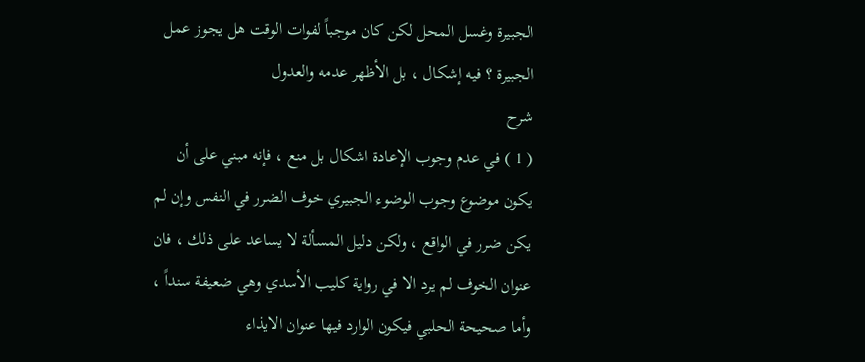الجبيرة وغسل المحل لكن كان موجباً لفوات الوقت هل يجوز عمل الجبيرة ؟ فيه إشكال ، بل الأظهر عدمه والعدول
شرح
( 1 ) في عدم وجوب الإعادة اشكال بل منع ، فإنه مبني على أن يكون موضوع وجوب الوضوء الجبيري خوف الضرر في النفس وإن لم يكن ضرر في الواقع ، ولكن دليل المسألة لا يساعد على ذلك ، فان عنوان الخوف لم يرد الا في رواية كليب الأسدي وهي ضعيفة سنداً ، وأما صحيحة الحلبي فيكون الوارد فيها عنوان الايذاء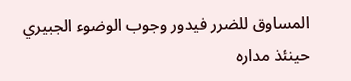المساوق للضرر فيدور وجوب الوضوء الجبيري حينئذ مداره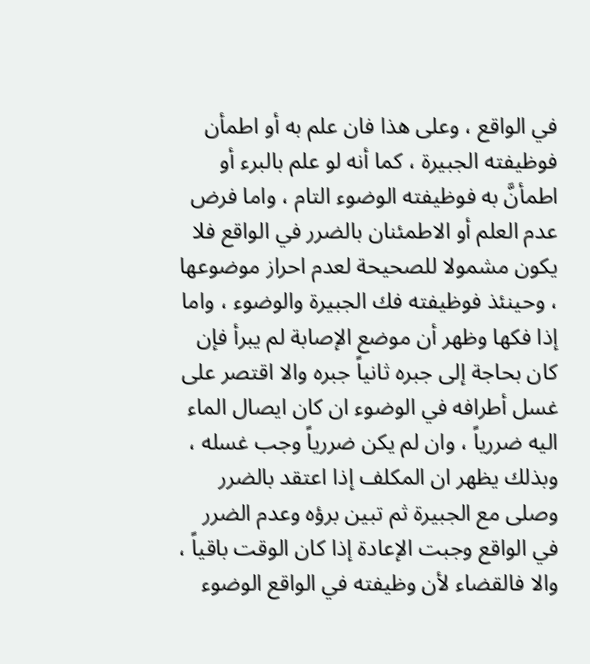في الواقع ، وعلى هذا فان علم به أو اطمأن فوظيفته الجبيرة ، كما أنه لو علم بالبرء أو اطمأنَّ به فوظيفته الوضوء التام ، واما فرض عدم العلم أو الاطمئنان بالضرر في الواقع فلا يكون مشمولا للصحيحة لعدم احراز موضوعها ، وحينئذ فوظيفته فك الجبيرة والوضوء ، واما إذا فكها وظهر أن موضع الإصابة لم يبرأ فإن كان بحاجة إلى جبره ثانياً جبره والا اقتصر على غسل أطرافه في الوضوء ان كان ايصال الماء اليه ضررياً ، وان لم يكن ضررياً وجب غسله ، وبذلك يظهر ان المكلف إذا اعتقد بالضرر وصلى مع الجبيرة ثم تبين برؤه وعدم الضرر في الواقع وجبت الإعادة إذا كان الوقت باقياً ، والا فالقضاء لأن وظيفته في الواقع الوضوء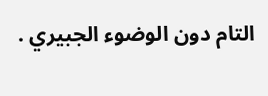التام دون الوضوء الجبيري .